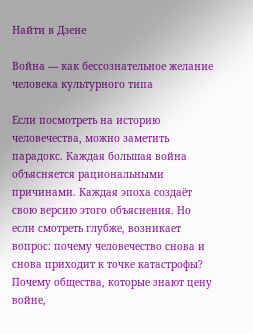Найти в Дзене

Война — как бессознательное желание человека культурного типа

Если посмотреть на историю человечества, можно заметить парадокс. Каждая большая война объясняется рациональными причинами. Каждая эпоха создаёт свою версию этого объяснения. Но если смотреть глубже, возникает вопрос: почему человечество снова и снова приходит к точке катастрофы? Почему общества, которые знают цену войне,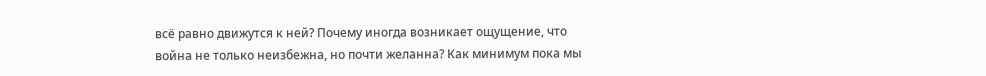всё равно движутся к ней? Почему иногда возникает ощущение, что война не только неизбежна, но почти желанна? Как минимум пока мы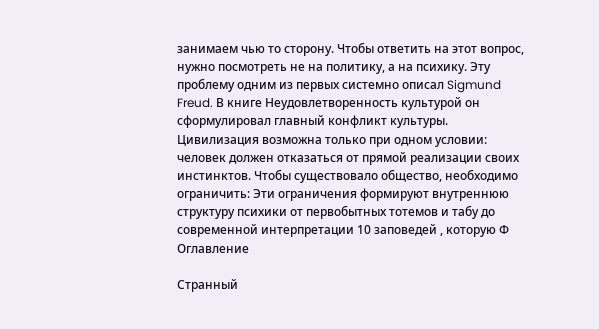занимаем чью то сторону. Чтобы ответить на этот вопрос, нужно посмотреть не на политику, а на психику. Эту проблему одним из первых системно описал Sigmund Freud. В книге Неудовлетворенность культурой он сформулировал главный конфликт культуры. Цивилизация возможна только при одном условии: человек должен отказаться от прямой реализации своих инстинктов. Чтобы существовало общество, необходимо ограничить: Эти ограничения формируют внутреннюю структуру психики от первобытных тотемов и табу до современной интерпретации 10 заповедей , которую Ф
Оглавление

Странный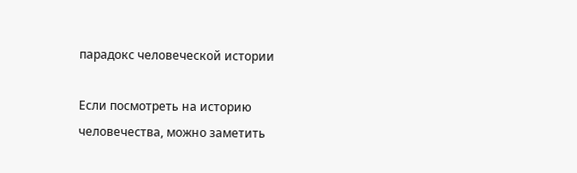парадокс человеческой истории

Если посмотреть на историю человечества, можно заметить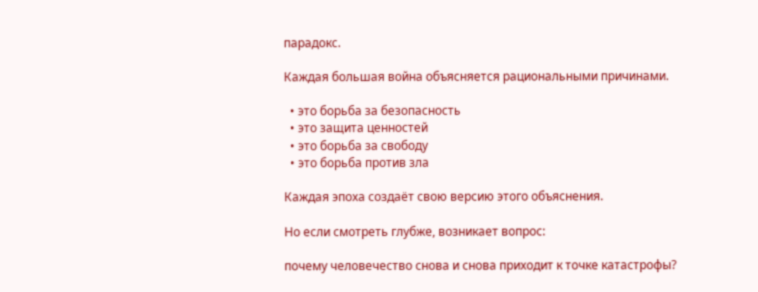парадокс.

Каждая большая война объясняется рациональными причинами.

  • это борьба за безопасность
  • это защита ценностей
  • это борьба за свободу
  • это борьба против зла

Каждая эпоха создаёт свою версию этого объяснения.

Но если смотреть глубже, возникает вопрос:

почему человечество снова и снова приходит к точке катастрофы?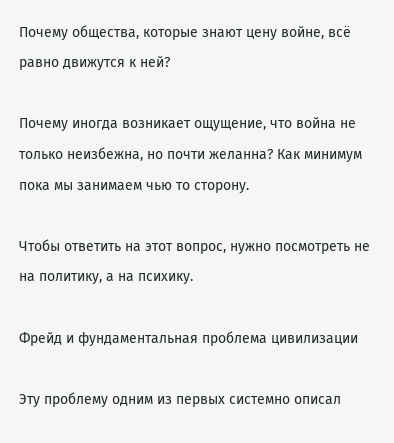Почему общества, которые знают цену войне, всё равно движутся к ней?

Почему иногда возникает ощущение, что война не только неизбежна, но почти желанна? Как минимум пока мы занимаем чью то сторону.

Чтобы ответить на этот вопрос, нужно посмотреть не на политику, а на психику.

Фрейд и фундаментальная проблема цивилизации

Эту проблему одним из первых системно описал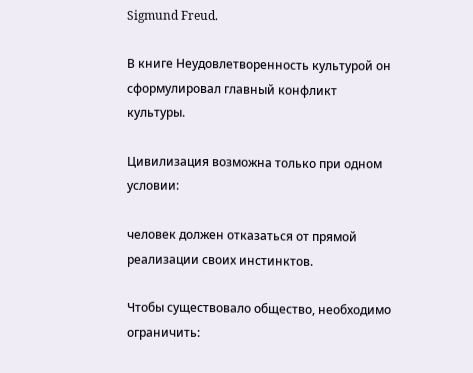Sigmund Freud.

В книге Неудовлетворенность культурой он сформулировал главный конфликт культуры.

Цивилизация возможна только при одном условии:

человек должен отказаться от прямой реализации своих инстинктов.

Чтобы существовало общество, необходимо ограничить: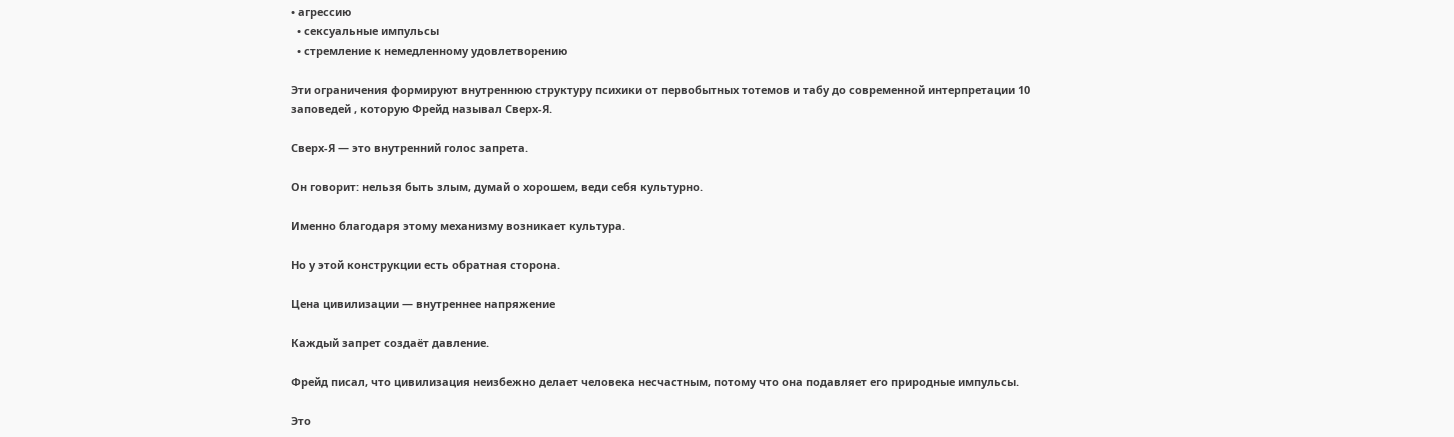• агрессию
  • сексуальные импульсы
  • стремление к немедленному удовлетворению

Эти ограничения формируют внутреннюю структуру психики от первобытных тотемов и табу до современной интерпретации 10 заповедей , которую Фрейд называл Сверх-Я.

Сверх-Я — это внутренний голос запрета.

Он говорит: нельзя быть злым, думай о хорошем, веди себя культурно.

Именно благодаря этому механизму возникает культура.

Но у этой конструкции есть обратная сторона.

Цена цивилизации — внутреннее напряжение

Каждый запрет создаёт давление.

Фрейд писал, что цивилизация неизбежно делает человека несчастным, потому что она подавляет его природные импульсы.

Это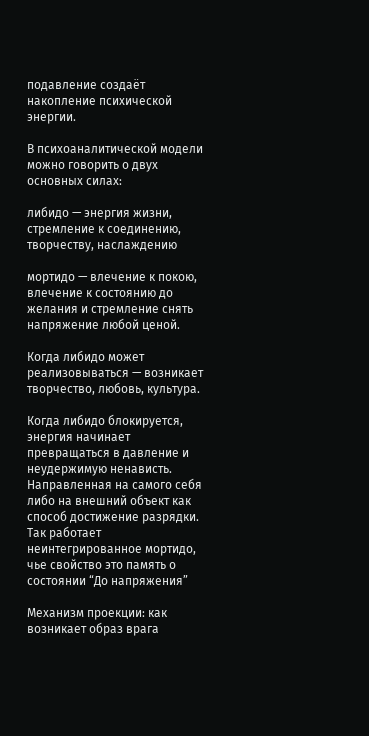подавление создаёт накопление психической энергии.

В психоаналитической модели можно говорить о двух основных силах:

либидо — энергия жизни, стремление к соединению, творчеству, наслаждению

мортидо — влечение к покою, влечение к состоянию до желания и стремление снять напряжение любой ценой.

Когда либидо может реализовываться — возникает творчество, любовь, культура.

Когда либидо блокируется, энергия начинает превращаться в давление и неудержимую ненависть. Направленная на самого себя либо на внешний объект как способ достижение разрядки. Так работает неинтегрированное мортидо, чье свойство это память о состоянии “До напряжения”

Механизм проекции: как возникает образ врага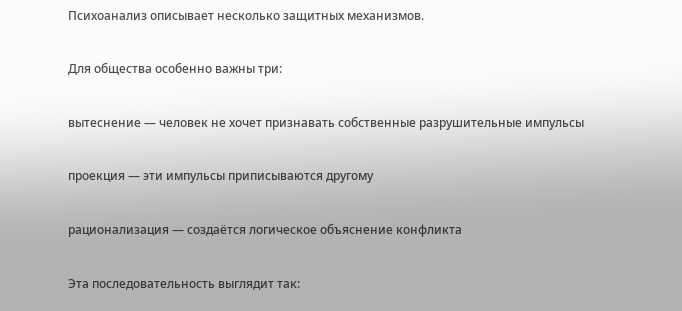Психоанализ описывает несколько защитных механизмов.

Для общества особенно важны три:

вытеснение — человек не хочет признавать собственные разрушительные импульсы

проекция — эти импульсы приписываются другому

рационализация — создаётся логическое объяснение конфликта

Эта последовательность выглядит так: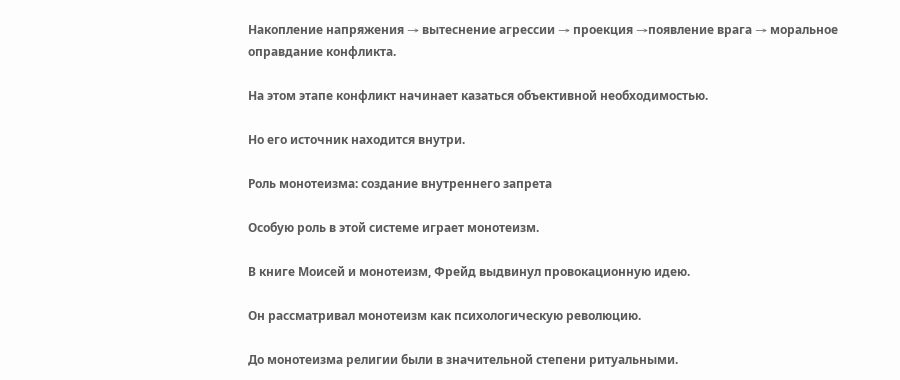Накопление напряжения → вытеснение агрессии → проекция →появление врага → моральное оправдание конфликта.

На этом этапе конфликт начинает казаться объективной необходимостью.

Но его источник находится внутри.

Роль монотеизма: создание внутреннего запрета

Особую роль в этой системе играет монотеизм.

В книге Моисей и монотеизм, Фрейд выдвинул провокационную идею.

Он рассматривал монотеизм как психологическую революцию.

До монотеизма религии были в значительной степени ритуальными.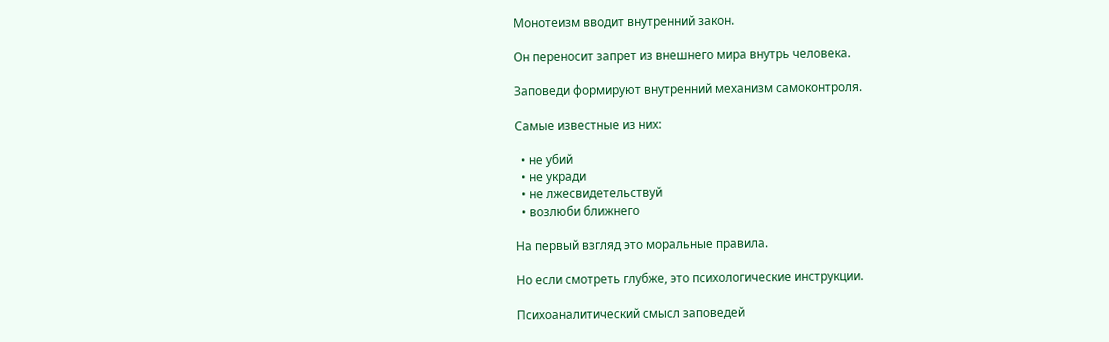Монотеизм вводит внутренний закон.

Он переносит запрет из внешнего мира внутрь человека.

Заповеди формируют внутренний механизм самоконтроля.

Самые известные из них:

  • не убий
  • не укради
  • не лжесвидетельствуй
  • возлюби ближнего

На первый взгляд это моральные правила.

Но если смотреть глубже, это психологические инструкции.

Психоаналитический смысл заповедей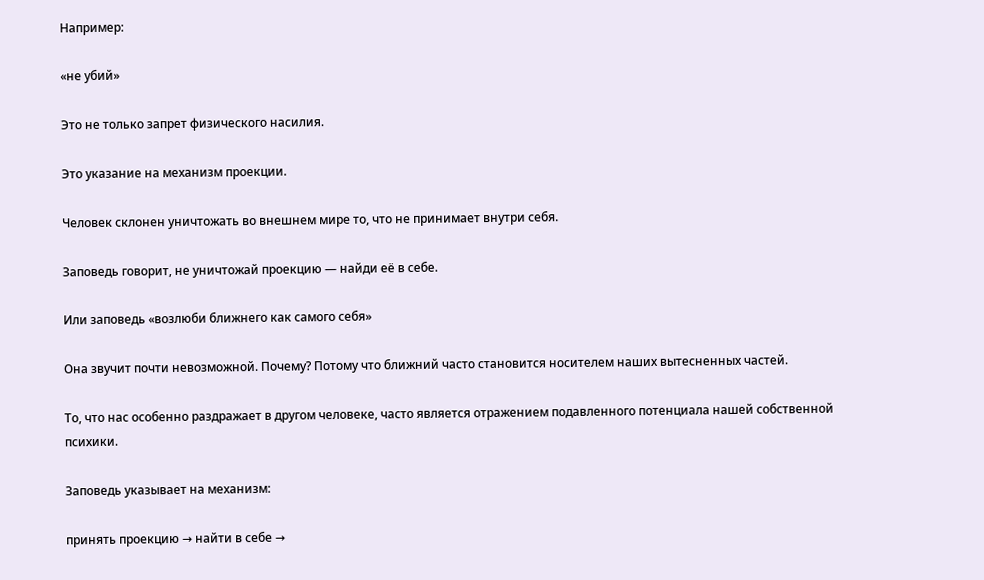Например:

«не убий»

Это не только запрет физического насилия.

Это указание на механизм проекции.

Человек склонен уничтожать во внешнем мире то, что не принимает внутри себя.

Заповедь говорит, не уничтожай проекцию — найди её в себе.

Или заповедь «возлюби ближнего как самого себя»

Она звучит почти невозможной. Почему? Потому что ближний часто становится носителем наших вытесненных частей.

То, что нас особенно раздражает в другом человеке, часто является отражением подавленного потенциала нашей собственной психики.

Заповедь указывает на механизм:

принять проекцию → найти в себе →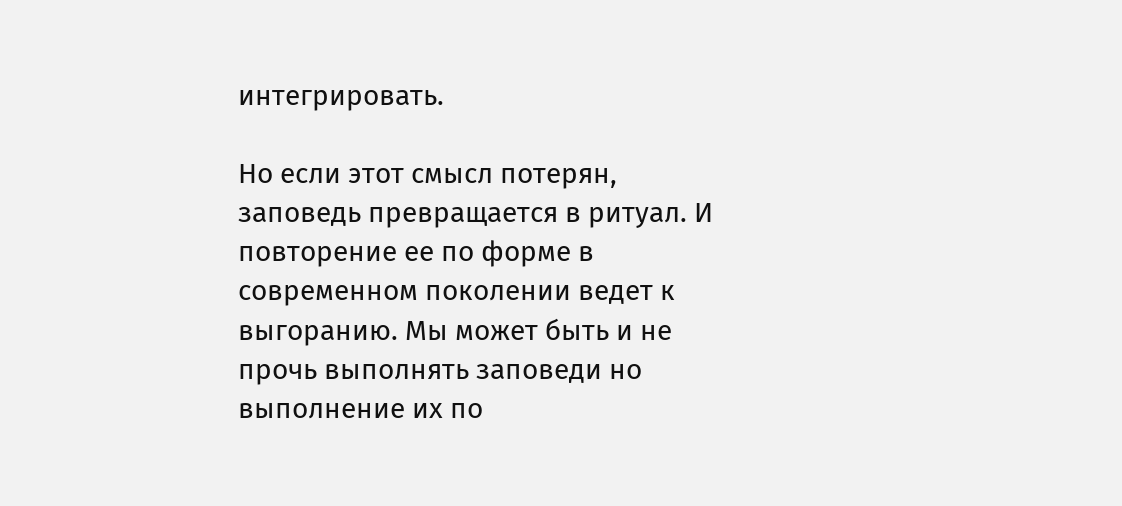интегрировать.

Но если этот смысл потерян, заповедь превращается в ритуал. И повторение ее по форме в современном поколении ведет к выгоранию. Мы может быть и не прочь выполнять заповеди но выполнение их по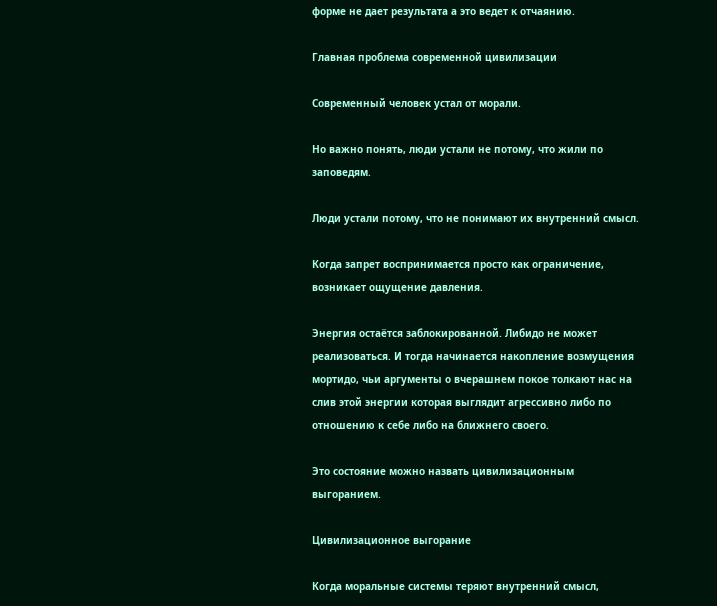форме не дает результата а это ведет к отчаянию.

Главная проблема современной цивилизации

Современный человек устал от морали.

Но важно понять, люди устали не потому, что жили по заповедям.

Люди устали потому, что не понимают их внутренний смысл.

Когда запрет воспринимается просто как ограничение, возникает ощущение давления.

Энергия остаётся заблокированной. Либидо не может реализоваться. И тогда начинается накопление возмущения мортидо, чьи аргументы о вчерашнем покое толкают нас на слив этой энергии которая выглядит агрессивно либо по отношению к себе либо на ближнего своего.

Это состояние можно назвать цивилизационным выгоранием.

Цивилизационное выгорание

Когда моральные системы теряют внутренний смысл,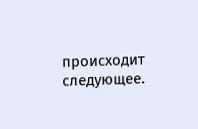происходит следующее.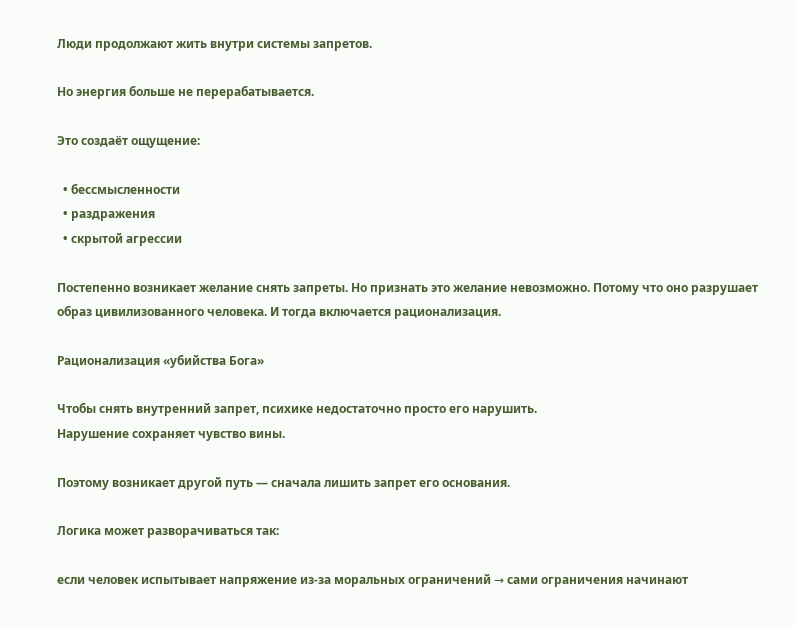Люди продолжают жить внутри системы запретов.

Но энергия больше не перерабатывается.

Это создаёт ощущение:

  • бессмысленности
  • раздражения
  • скрытой агрессии

Постепенно возникает желание снять запреты. Но признать это желание невозможно. Потому что оно разрушает образ цивилизованного человека. И тогда включается рационализация.

Рационализация «убийства Бога»

Чтобы снять внутренний запрет, психике недостаточно просто его нарушить.
Нарушение сохраняет чувство вины.

Поэтому возникает другой путь — сначала лишить запрет его основания.

Логика может разворачиваться так:

если человек испытывает напряжение из-за моральных ограничений → сами ограничения начинают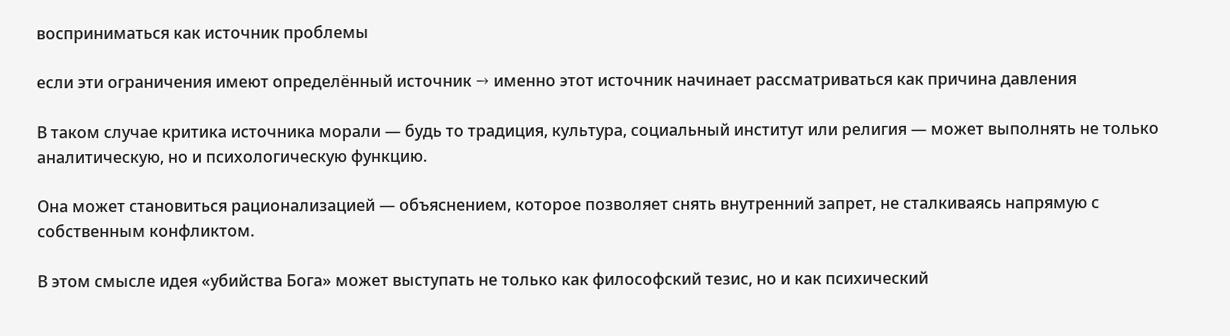восприниматься как источник проблемы

если эти ограничения имеют определённый источник → именно этот источник начинает рассматриваться как причина давления

В таком случае критика источника морали — будь то традиция, культура, социальный институт или религия — может выполнять не только аналитическую, но и психологическую функцию.

Она может становиться рационализацией — объяснением, которое позволяет снять внутренний запрет, не сталкиваясь напрямую с собственным конфликтом.

В этом смысле идея «убийства Бога» может выступать не только как философский тезис, но и как психический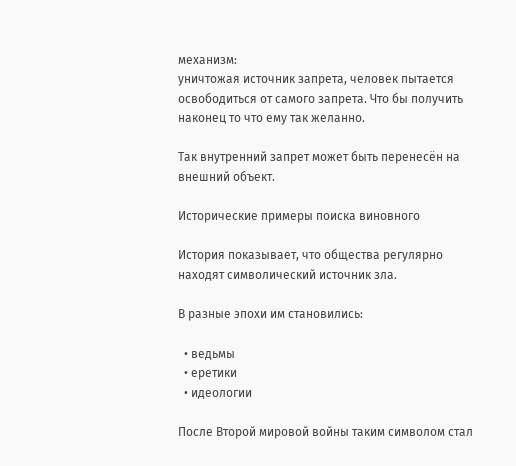механизм:
уничтожая источник запрета, человек пытается освободиться от самого запрета. Что бы получить наконец то что ему так желанно.

Так внутренний запрет может быть перенесён на внешний объект.

Исторические примеры поиска виновного

История показывает, что общества регулярно находят символический источник зла.

В разные эпохи им становились:

  • ведьмы
  • еретики
  • идеологии

После Второй мировой войны таким символом стал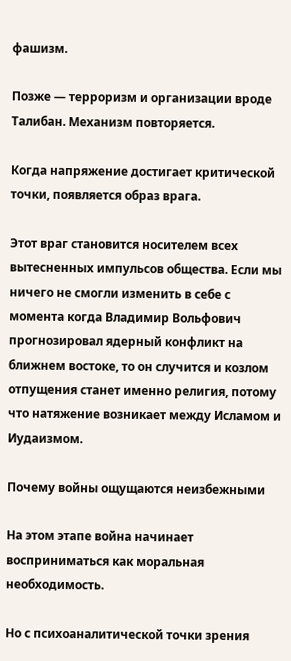фашизм.

Позже — терроризм и организации вроде Талибан. Механизм повторяется.

Когда напряжение достигает критической точки, появляется образ врага.

Этот враг становится носителем всех вытесненных импульсов общества. Если мы ничего не смогли изменить в себе с момента когда Владимир Вольфович прогнозировал ядерный конфликт на ближнем востоке, то он случится и козлом отпущения станет именно религия, потому что натяжение возникает между Исламом и Иудаизмом.

Почему войны ощущаются неизбежными

На этом этапе война начинает восприниматься как моральная необходимость.

Но с психоаналитической точки зрения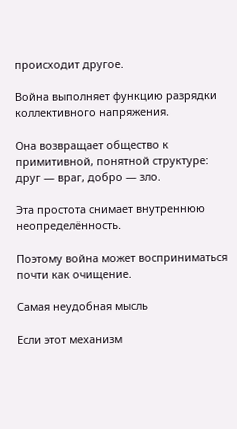происходит другое.

Война выполняет функцию разрядки коллективного напряжения.

Она возвращает общество к примитивной, понятной структуре: друг — враг, добро — зло.

Эта простота снимает внутреннюю неопределённость.

Поэтому война может восприниматься почти как очищение.

Самая неудобная мысль

Если этот механизм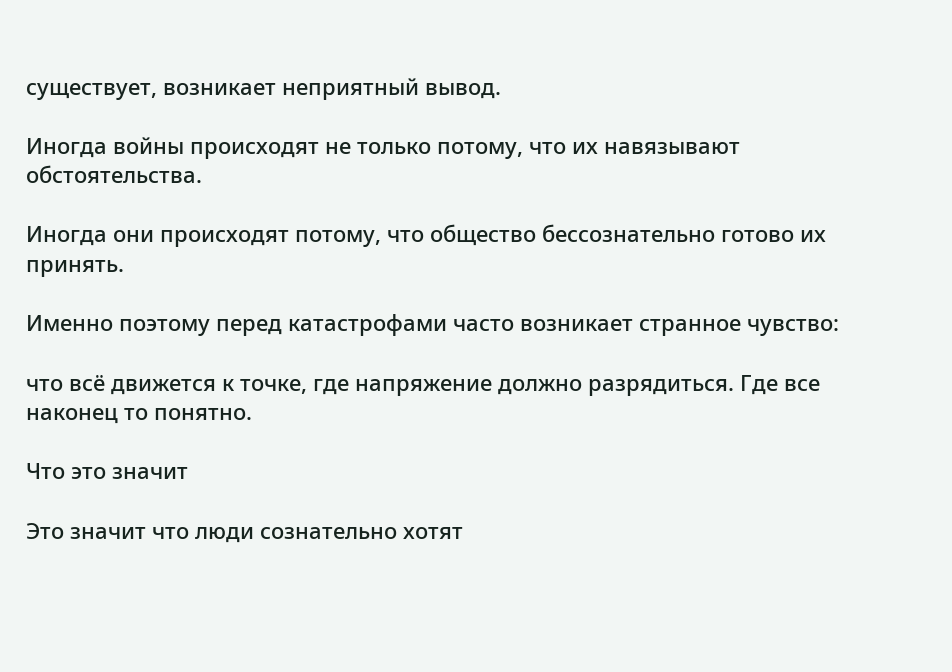существует, возникает неприятный вывод.

Иногда войны происходят не только потому, что их навязывают обстоятельства.

Иногда они происходят потому, что общество бессознательно готово их принять.

Именно поэтому перед катастрофами часто возникает странное чувство:

что всё движется к точке, где напряжение должно разрядиться. Где все наконец то понятно.

Что это значит

Это значит что люди сознательно хотят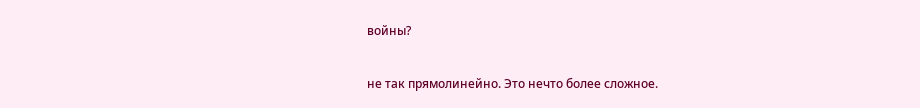войны?

не так прямолинейно. Это нечто более сложное.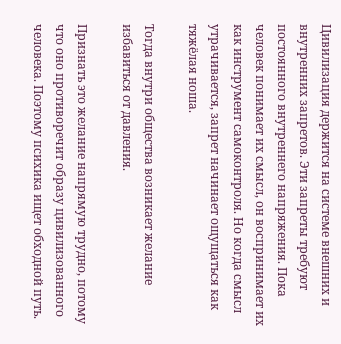Цивилизация держится на системе внешних и внутренних запретов. Эти запреты требуют постоянного внутреннего напряжения. Пока человек понимает их смысл, он воспринимает их как инструмент самоконтроля. Но когда смысл утрачивается, запрет начинает ощущаться как тяжёлая ноша.

Тогда внутри общества возникает желание избавиться от давления.

Признать это желание напрямую трудно, потому что оно противоречит образу цивилизованного человека. Поэтому психика ищет обходной путь.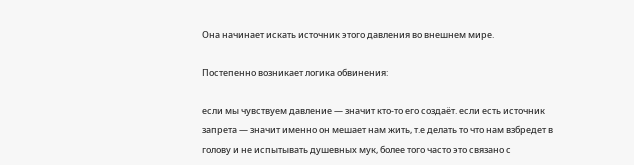Она начинает искать источник этого давления во внешнем мире.

Постепенно возникает логика обвинения:

если мы чувствуем давление — значит кто-то его создаёт. если есть источник запрета — значит именно он мешает нам жить, т.е делать то что нам взбредет в голову и не испытывать душевных мук, более того часто это связано с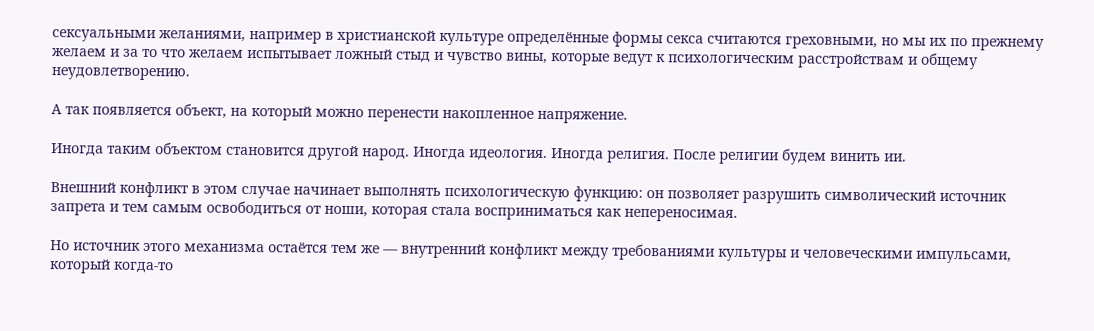сексуальными желаниями, например в христианской культуре определённые формы секса считаются греховными, но мы их по прежнему желаем и за то что желаем испытывает ложный стыд и чувство вины, которые ведут к психологическим расстройствам и общему неудовлетворению.

А так появляется объект, на который можно перенести накопленное напряжение.

Иногда таким объектом становится другой народ. Иногда идеология. Иногда религия. После религии будем винить ии.

Внешний конфликт в этом случае начинает выполнять психологическую функцию: он позволяет разрушить символический источник запрета и тем самым освободиться от ноши, которая стала восприниматься как непереносимая.

Но источник этого механизма остаётся тем же — внутренний конфликт между требованиями культуры и человеческими импульсами, который когда-то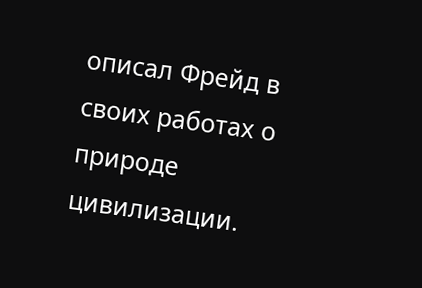описал Фрейд в своих работах о природе цивилизации.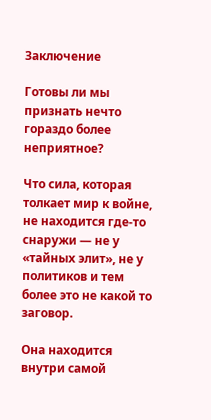Заключение

Готовы ли мы признать нечто гораздо более неприятное?

Что сила, которая толкает мир к войне, не находится где-то снаружи — не у «тайных элит», не у политиков и тем более это не какой то заговор.

Она находится внутри самой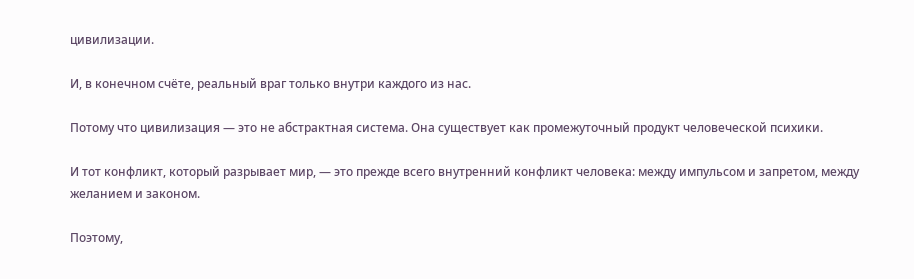цивилизации.

И, в конечном счёте, реальный враг только внутри каждого из нас.

Потому что цивилизация — это не абстрактная система. Она существует как промежуточный продукт человеческой психики.

И тот конфликт, который разрывает мир, — это прежде всего внутренний конфликт человека: между импульсом и запретом, между желанием и законом.

Поэтому,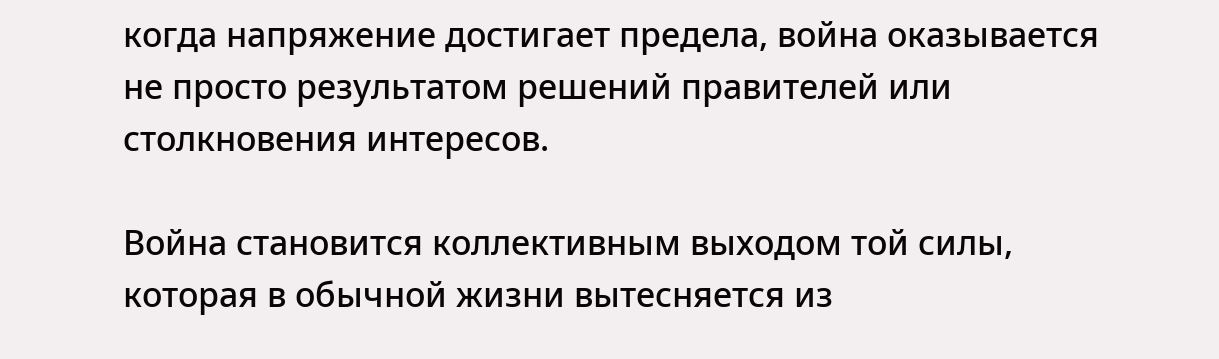когда напряжение достигает предела, война оказывается не просто результатом решений правителей или столкновения интересов.

Война становится коллективным выходом той силы, которая в обычной жизни вытесняется из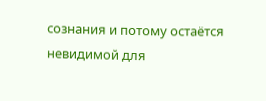сознания и потому остаётся невидимой для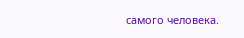самого человека.